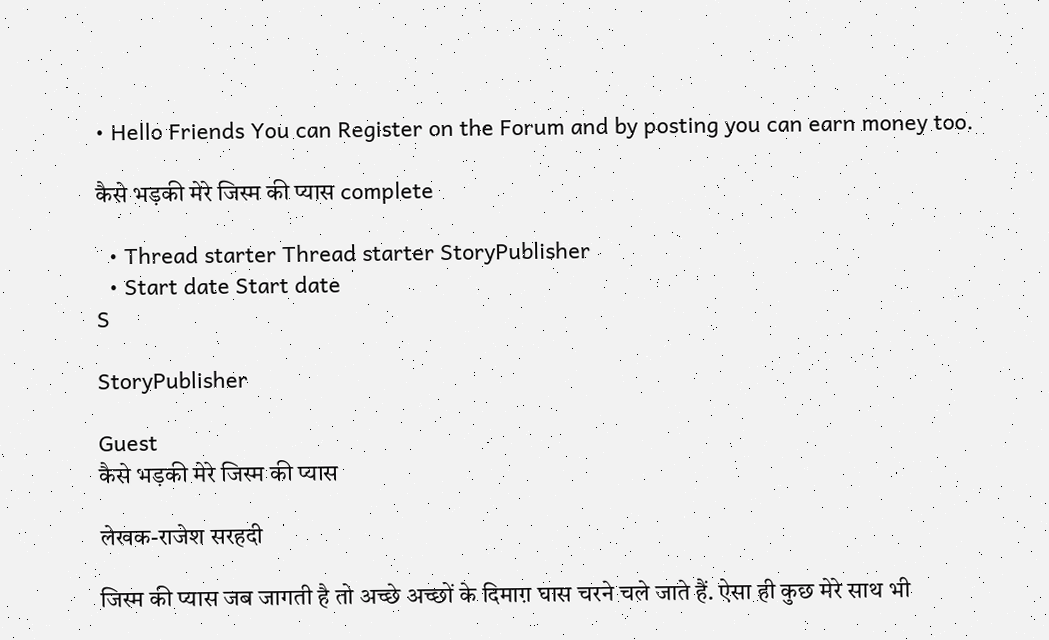• Hello Friends You can Register on the Forum and by posting you can earn money too.

कैसे भड़की मेरे जिस्म की प्यास complete

  • Thread starter Thread starter StoryPublisher
  • Start date Start date
S

StoryPublisher

Guest
कैसे भड़की मेरे जिस्म की प्यास

लेखक-राजेश सरहदी

जिस्म की प्यास जब जागती है तो अच्छे अच्छों के दिमाग़ घास चरने चले जाते हैं. ऐसा ही कुछ मेरे साथ भी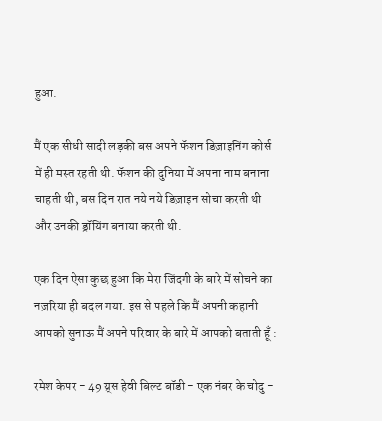हुआ.

मैं एक सीधी सादी लड़की बस अपने फॅशन डिज़ाइनिंग कोर्स में ही मस्त रहती थी. फॅशन की दुनिया में अपना नाम बनाना चाहती थी, बस दिन रात नये नये डिज़ाइन सोचा करती थी और उनकी ड्रॉयिंग बनाया करती थी.

एक दिन ऐसा कुछ हुआ कि मेरा जिंदगी के बारे में सोचने का नज़रिया ही बदल गया. इस से पहले कि मैं अपनी कहानी आपको सुनाऊ मैं अपने परिवार के बारे में आपको बताती हूँ :

रमेश केपर - 49 य्र्स हेवी बिल्ट बॉडी - एक नंबर के चोदु -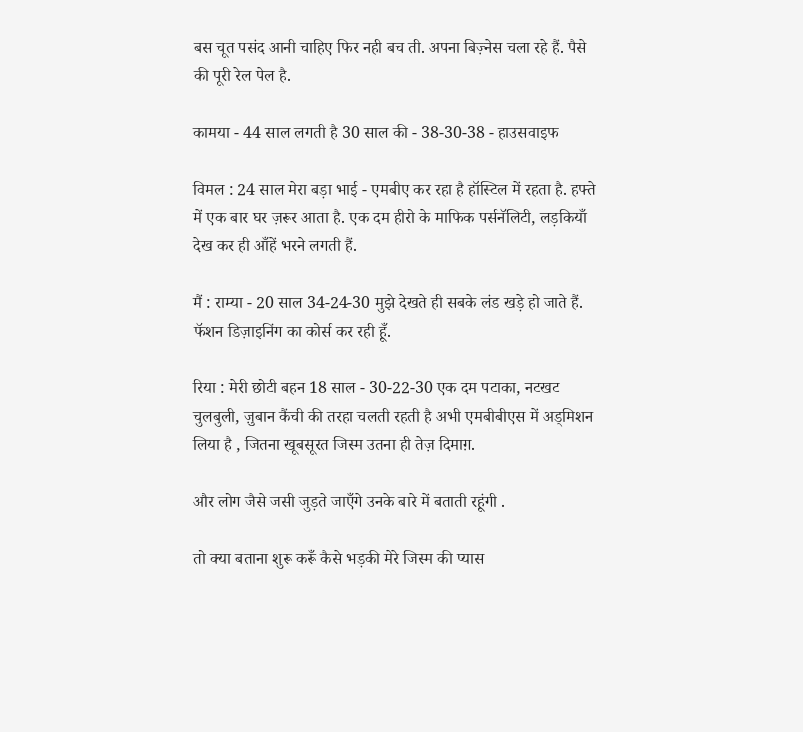बस चूत पसंद आनी चाहिए फिर नही बच ती. अपना बिज़्नेस चला रहे हैं. पैसे की पूरी रेल पेल है.

कामया - 44 साल लगती है 30 साल की - 38-30-38 - हाउसवाइफ

विमल : 24 साल मेरा बड़ा भाई - एमबीए कर रहा है हॉस्टिल में रहता है. हफ्ते में एक बार घर ज़रूर आता है. एक दम हीरो के माफिक पर्सनॅलिटी, लड़कियाँ देख कर ही आँहें भरने लगती हैं.

मैं : राम्या - 20 साल 34-24-30 मुझे देखते ही सबके लंड खड़े हो जाते हैं. फॅशन डिज़ाइनिंग का कोर्स कर रही हूँ.

रिया : मेरी छोटी बहन 18 साल - 30-22-30 एक दम पटाका, नटखट चुलबुली, ज़ुबान कैंची की तरहा चलती रहती है अभी एमबीबीएस में अड्मिशन लिया है , जितना खूबसूरत जिस्म उतना ही तेज़ दिमाग़.

और लोग जैसे जसी जुड़ते जाएँगे उनके बारे में बताती रहूंगी .

तो क्या बताना शुरू करूँ कैसे भड़की मेरे जिस्म की प्यास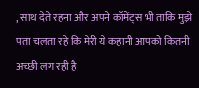, साथ देते रहना और अपने कॉमेंट्स भी ताकि मुझे पता चलता रहे कि मेरी ये कहानी आपको कितनी अच्छी लग रही है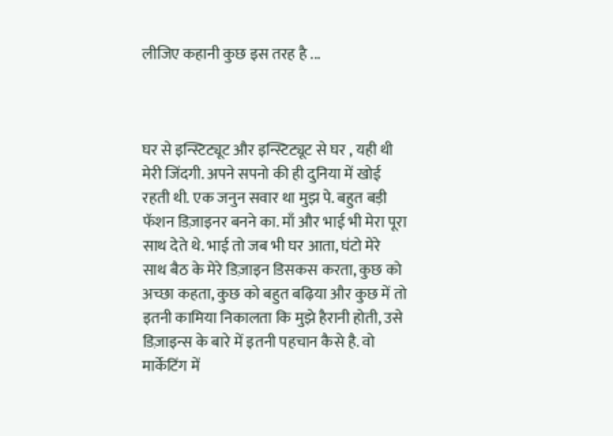लीजिए कहानी कुछ इस तरह है ...



घर से इन्स्टिट्यूट और इन्स्टिट्यूट से घर , यही थी मेरी जिंदगी. अपने सपनो की ही दुनिया में खोई रहती थी. एक जनुन सवार था मुझ पे. बहुत बड़ी फॅशन डिज़ाइनर बनने का. माँ और भाई भी मेरा पूरा साथ देते थे. भाई तो जब भी घर आता, घंटो मेरे साथ बैठ के मेरे डिज़ाइन डिसकस करता, कुछ को अच्छा कहता, कुछ को बहुत बढ़िया और कुछ में तो इतनी कामिया निकालता कि मुझे हैरानी होती, उसे डिज़ाइन्स के बारे में इतनी पहचान कैसे है. वो मार्केटिंग में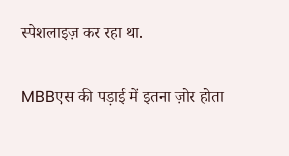स्पेशलाइज़ कर रहा था.

MBBएस की पड़ाई में इतना ज़ोर होता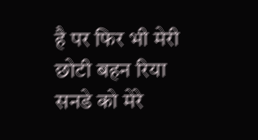है पर फिर भी मेरी छोटी बहन रिया सनडे को मेरे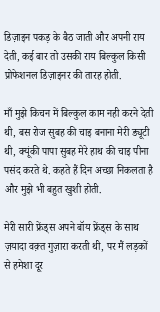डिज़ाइन पकड़ के बैठ जाती और अपनी राय देती, कई बार तो उसकी राय बिल्कुल किसी प्रोफेशनल डिज़ाइनर की तारह होती.

माँ मुझे किचन में बिल्कुल काम नही करने देती थी, बस रोज सुबह की चाइ बनाना मेरी ड्यूटी थी, क्यूंकी पापा सुबह मेरे हाथ की चाइ पीना पसंद करते थे. कहते हैं दिन अच्छा निकलता है और मुझे भी बहुत खुशी होती.

मेरी सारी फ्रेंड्स अपने बॉय फ्रेंड्स के साथ ज़यादा वक़्त गुज़ारा करती थी, पर मैं लड़कों से हमेशा दूर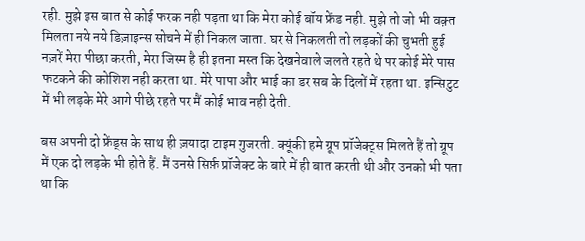रही. मुझे इस बात से कोई फरक नही पड़ता था कि मेरा कोई बॉय फ्रेंड नही. मुझे तो जो भी वक़्त मिलता नये नये डिज़ाइन्स सोचने में ही निकल जाता. घर से निकलती तो लड़कों की चुभती हुई नज़रें मेरा पीछा करती, मेरा जिस्म है ही इतना मस्त कि देखनेवाले जलते रहते थे पर कोई मेरे पास फटकने की कोशिश नही करता था. मेरे पापा और भाई का डर सब के दिलों में रहता था. इन्सिटुट में भी लड़के मेरे आगे पीछे रहते पर मैं कोई भाव नही देती.

बस अपनी दो फ्रेंड्स के साथ ही ज़यादा टाइम गुजरती. क्यूंकी हमे ग्रूप प्रॉजेक्ट्स मिलते हैं तो ग्रूप में एक दो लड़के भी होते हैं. मैं उनसे सिर्फ़ प्रॉजेक्ट के बारे में ही बात करती थी और उनको भी पता था कि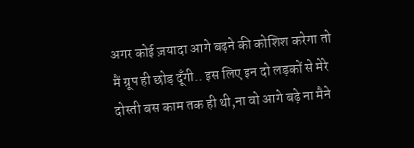अगर कोई ज़यादा आगे बढ़ने की कोशिश करेगा तो मैं ग्रूप ही छोड़ दूँगी.. इस लिए इन दो लड़कों से मेरे दोस्ती बस काम तक ही थी,ना वो आगे बढ़े ना मैने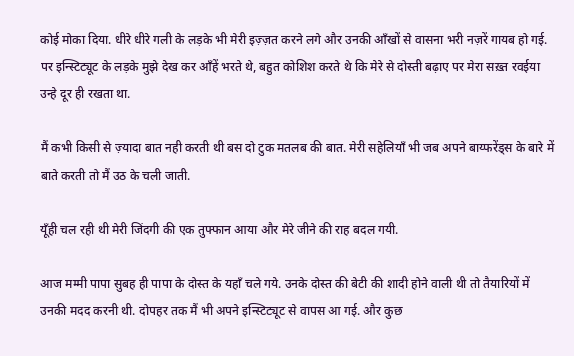कोई मोका दिया. धीरे धीरे गली के लड़के भी मेरी इज़्ज़त करने लगे और उनकी आँखों से वासना भरी नज़रें गायब हो गई. पर इन्स्टिट्यूट के लड़के मुझे देख कर आँहें भरते थे, बहुत कोशिश करते थे कि मेरे से दोस्ती बढ़ाए पर मेरा सख़्त रवईया उन्हे दूर ही रखता था.

मैं कभी किसी से ज़्यादा बात नही करती थी बस दो टुक मतलब की बात. मेरी सहेलियाँ भी जब अपने बाय्फरेंड्स के बारे में बाते करती तो मैं उठ के चली जाती.

यूँही चल रही थी मेरी जिंदगी की एक तुफ्फान आया और मेरे जीने की राह बदल गयी.

आज मम्मी पापा सुबह ही पापा के दोस्त के यहाँ चले गये. उनके दोस्त की बेटी की शादी होने वाली थी तो तैयारियों में उनकी मदद करनी थी. दोपहर तक मैं भी अपने इन्स्टिट्यूट से वापस आ गई. और कुछ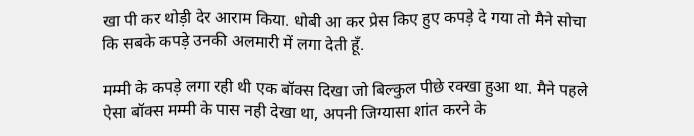खा पी कर थोड़ी देर आराम किया. धोबी आ कर प्रेस किए हुए कपड़े दे गया तो मैने सोचा कि सबके कपड़े उनकी अलमारी में लगा देती हूँ.

मम्मी के कपड़े लगा रही थी एक बॉक्स दिखा जो बिल्कुल पीछे रक्खा हुआ था. मैने पहले ऐसा बॉक्स मम्मी के पास नही देखा था, अपनी जिग्यासा शांत करने के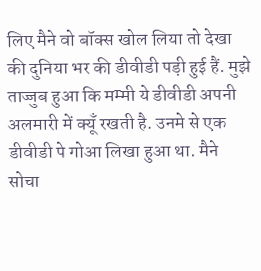लिए मैने वो बॉक्स खोल लिया तो देखा की दुनिया भर की डीवीडी पड़ी हुई हैं. मुझे ताज्जुब हुआ कि मम्मी ये डीवीडी अपनी अलमारी में क्यूँ रखती है. उनमे से एक डीवीडी पे गोआ लिखा हुआ था. मैने सोचा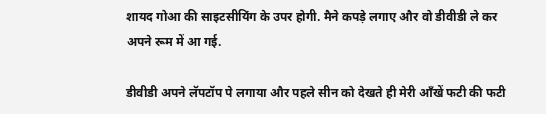शायद गोआ की साइटसीयिंग के उपर होगी. मैने कपड़े लगाए और वो डीवीडी ले कर अपने रूम में आ गई.

डीवीडी अपने लॅपटॉप पे लगाया और पहले सीन को देखते ही मेरी आँखें फटी की फटी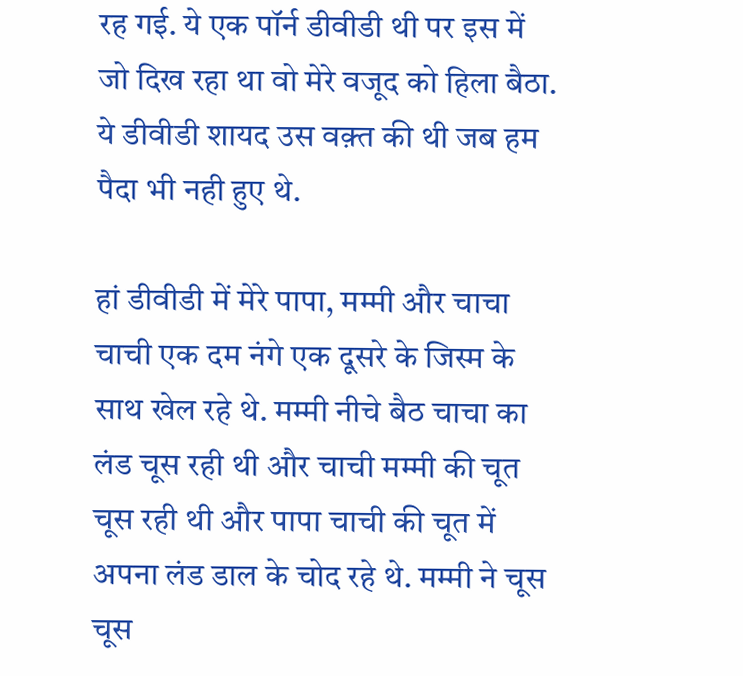रह गई. ये एक पॉर्न डीवीडी थी पर इस में जो दिख रहा था वो मेरे वजूद को हिला बैठा. ये डीवीडी शायद उस वक़्त की थी जब हम पैदा भी नही हुए थे.

हां डीवीडी में मेरे पापा, मम्मी और चाचा चाची एक दम नंगे एक दूसरे के जिस्म के साथ खेल रहे थे. मम्मी नीचे बैठ चाचा का लंड चूस रही थी और चाची मम्मी की चूत चूस रही थी और पापा चाची की चूत में अपना लंड डाल के चोद रहे थे. मम्मी ने चूस चूस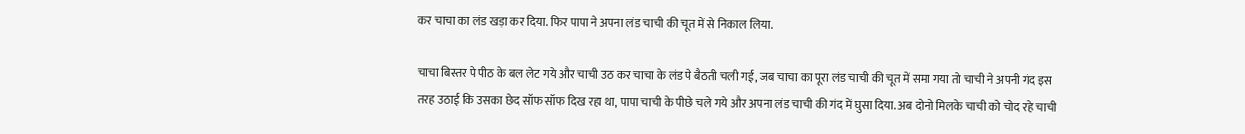कर चाचा का लंड खड़ा कर दिया. फिर पापा ने अपना लंड चाची की चूत में से निकाल लिया.

चाचा बिस्तर पे पीठ के बल लेट गये और चाची उठ कर चाचा के लंड पे बैठती चली गई, जब चाचा का पूरा लंड चाची की चूत में समा गया तो चाची ने अपनी गंद इस तरह उठाई कि उसका छेद सॉफ सॉफ दिख रहा था, पापा चाची के पीछे चले गये और अपना लंड चाची की गंद में घुसा दिया. अब दोनो मिलके चाची को चोद रहे चाची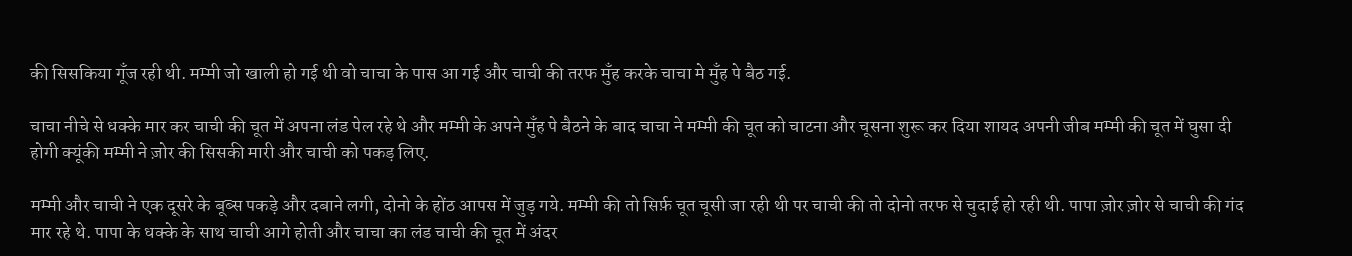की सिसकिया गूँज रही थी. मम्मी जो खाली हो गई थी वो चाचा के पास आ गई और चाची की तरफ मुँह करके चाचा मे मुँह पे बैठ गई.

चाचा नीचे से धक्के मार कर चाची की चूत में अपना लंड पेल रहे थे और मम्मी के अपने मुँह पे बैठने के बाद चाचा ने मम्मी की चूत को चाटना और चूसना शुरू कर दिया शायद अपनी जीब मम्मी की चूत में घुसा दी होगी क्यूंकी मम्मी ने ज़ोर की सिसकी मारी और चाची को पकड़ लिए.

मम्मी और चाची ने एक दूसरे के बूब्स पकड़े और दबाने लगी, दोनो के होंठ आपस में जुड़ गये. मम्मी की तो सिर्फ़ चूत चूसी जा रही थी पर चाची की तो दोनो तरफ से चुदाई हो रही थी. पापा ज़ोर ज़ोर से चाची की गंद मार रहे थे. पापा के धक्के के साथ चाची आगे होती और चाचा का लंड चाची की चूत में अंदर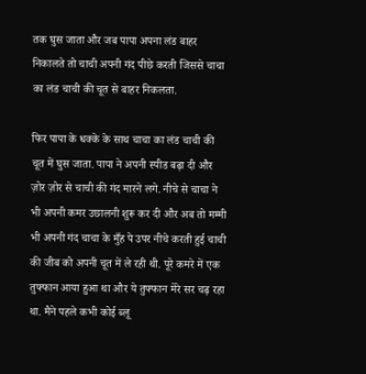तक घुस जाता और जब पापा अपना लंड बाहर निकालते तो चाची अपनी गंद पीछे करती जिससे चाचा का लंड चाची की चूत से बाहर निकलता.

फिर पापा के धक्के के साथ चाचा का लंड चाची की चूत में घुस जाता. पापा ने अपनी स्पीड बढ़ा दी और ज़ोर ज़ोर से चाची की गंद मारने लगे. नीचे से चाचा ने भी अपनी कमर उछालनी शुरू कर दी और अब तो मम्मी भी अपनी गंद चाचा के मुँह पे उपर नीचे करती हुई चाची की जीब को अपनी चूत में ले रही थी. पूरे कमरे में एक तुफ्फान आया हुआ था और ये तुफ्फान मेरे सर चढ़ रहा था. मैने पहले कभी कोई ब्लू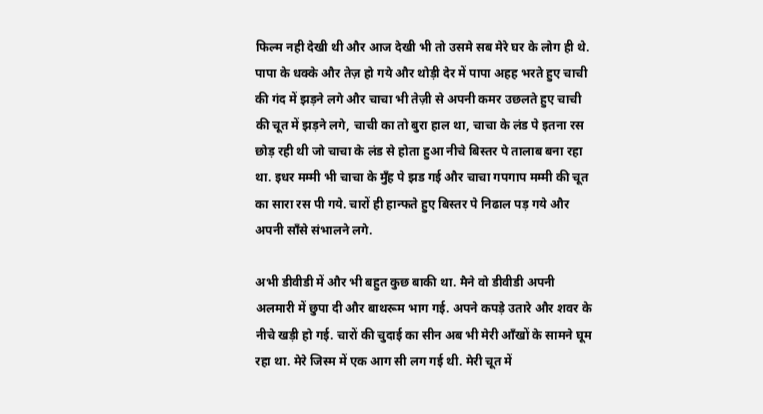फिल्म नही देखी थी और आज देखी भी तो उसमे सब मेरे घर के लोग ही थे. पापा के धक्के और तेज़ हो गये और थोड़ी देर में पापा अहह भरते हुए चाची की गंद में झड़ने लगे और चाचा भी तेज़ी से अपनी कमर उछलते हुए चाची की चूत में झड़ने लगे, चाची का तो बुरा हाल था, चाचा के लंड पे इतना रस छोड़ रही थी जो चाचा के लंड से होता हुआ नीचे बिस्तर पे तालाब बना रहा था. इधर मम्मी भी चाचा के मुँह पे झड गई और चाचा गपगाप मम्मी की चूत का सारा रस पी गये. चारों ही हान्फते हुए बिस्तर पे निढाल पड़ गये और अपनी साँसे संभालने लगे.

अभी डीवीडी में और भी बहुत कुछ बाकी था. मैने वो डीवीडी अपनी अलमारी में छुपा दी और बाथरूम भाग गई. अपने कपड़े उतारे और शवर के नीचे खड़ी हो गई. चारों की चुदाई का सीन अब भी मेरी आँखों के सामने घूम रहा था. मेरे जिस्म में एक आग सी लग गई थी. मेरी चूत में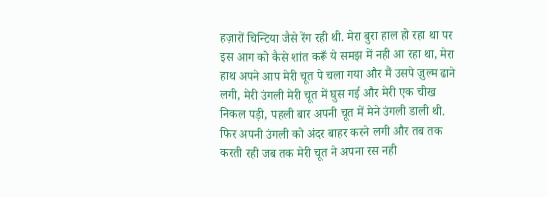हज़ारों चिन्टिया जैसे रेंग रही थी. मेरा बुरा हाल हो रहा था पर इस आग को कैसे शांत करूँ ये समझ में नही आ रहा था, मेरा हाथ अपने आप मेरी चूत पे चला गया और मैं उसपे ज़ुल्म ढाने लगी, मेरी उंगली मेरी चूत में घुस गई और मेरी एक चीख निकल पड़ी, पहली बार अपनी चूत में मेने उंगली डाली थी. फिर अपनी उंगली को अंदर बाहर करने लगी और तब तक करती रही जब तक मेरी चूत ने अपना रस नही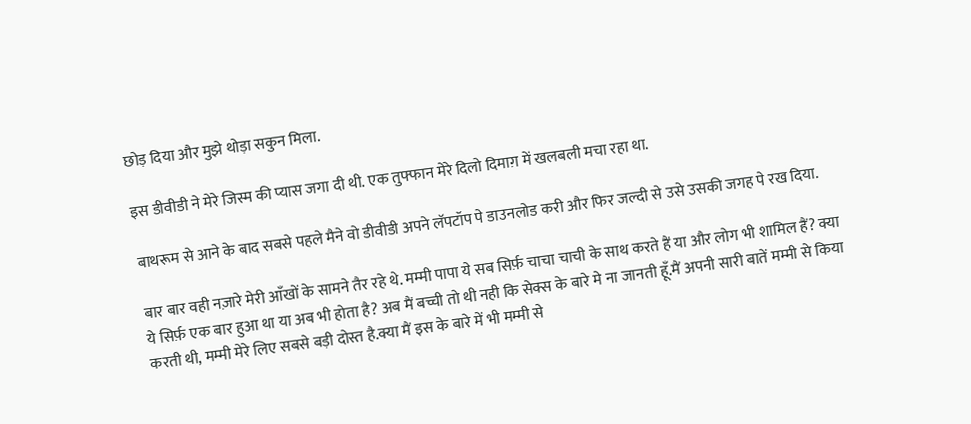छोड़ दिया और मुझे थोड़ा सकुन मिला.

इस डीवीडी ने मेरे जिस्म की प्यास जगा दी थी. एक तुफ्फान मेरे दिलो दिमाग़ में खलबली मचा रहा था.

बाथरूम से आने के बाद सबसे पहले मैने वो डीवीडी अपने लॅपटॉप पे डाउनलोड करी और फिर जल्दी से उसे उसकी जगह पे रख दिया.

बार बार वही नज़ारे मेरी आँखों के सामने तैर रहे थे. मम्मी पापा ये सब सिर्फ़ चाचा चाची के साथ करते हैं या और लोग भी शामिल हैं? क्या ये सिर्फ़ एक बार हुआ था या अब भी होता है? अब मैं बच्ची तो थी नही कि सेक्स के बारे मे ना जानती हूँ.मैं अपनी सारी बातें मम्मी से किया करती थी, मम्मी मेरे लिए सबसे बड़ी दोस्त है.क्या मैं इस के बारे में भी मम्मी से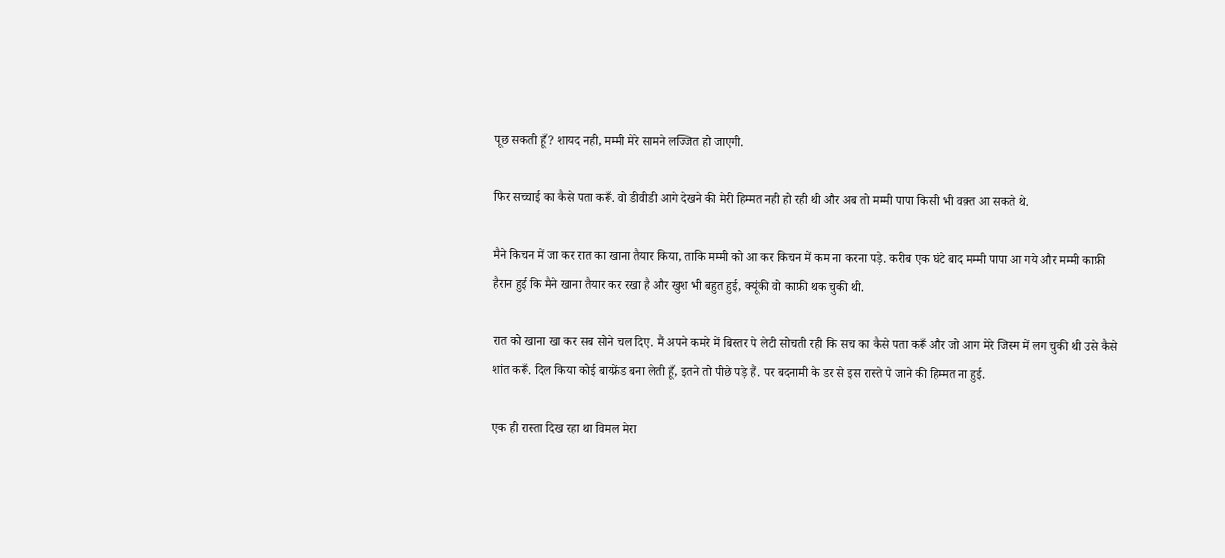पूछ सकती हूँ? शायद नही, मम्मी मेरे सामने लज्जित हो जाएगी.

फिर सच्चाई का कैसे पता करूँ. वो डीवीडी आगे देखने की मेरी हिम्मत नही हो रही थी और अब तो मम्मी पापा किसी भी वक़्त आ सकते थे.

मैने किचन में जा कर रात का खाना तैयार किया, ताकि मम्मी को आ कर किचन में कम ना करना पड़े. करीब एक घंटे बाद मम्मी पापा आ गये और मम्मी काफ़ी हैरान हुई कि मैने खाना तैयार कर रखा है और खुश भी बहुत हुई, क्यूंकी वो काफ़ी थक चुकी थी.

रात को खाना खा कर सब सोने चल दिए. मैं अपने कमरे में बिस्तर पे लेटी सोचती रही कि सच का कैसे पता करूँ और जो आग मेरे जिस्म में लग चुकी थी उसे कैसे शांत करूँ. दिल किया कोई बाय्फ्रेंड बना लेती हूँ, इतने तो पीछे पड़े हैं. पर बदनामी के डर से इस रास्ते पे जाने की हिम्मत ना हुई.

एक ही रास्ता दिख रहा था विमल मेरा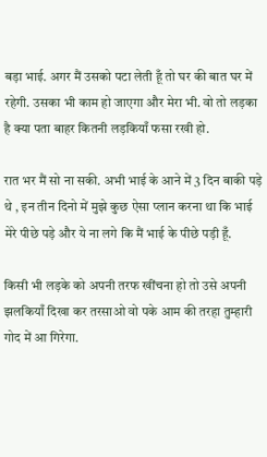बड़ा भाई. अगर मैं उसको पटा लेती हूँ तो घर की बात घर में रहेगी. उसका भी काम हो जाएगा और मेरा भी. वो तो लड़का है क्या पता बाहर कितनी लड़कियाँ फसा रखी हो.

रात भर मैं सो ना सकी. अभी भाई के आने में 3 दिन बाकी पड़े थे , इन तीन दिनो में मुझे कुछ ऐसा प्लान करना था कि भाई मेरे पीछे पड़े और ये ना लगे कि मैं भाई के पीछे पड़ी हूँ.

किसी भी लड़के को अपनी तरफ खींचना हो तो उसे अपनी झलकियाँ दिखा कर तरसाओ वो पके आम की तरहा तुम्हारी गोद में आ गिरेगा.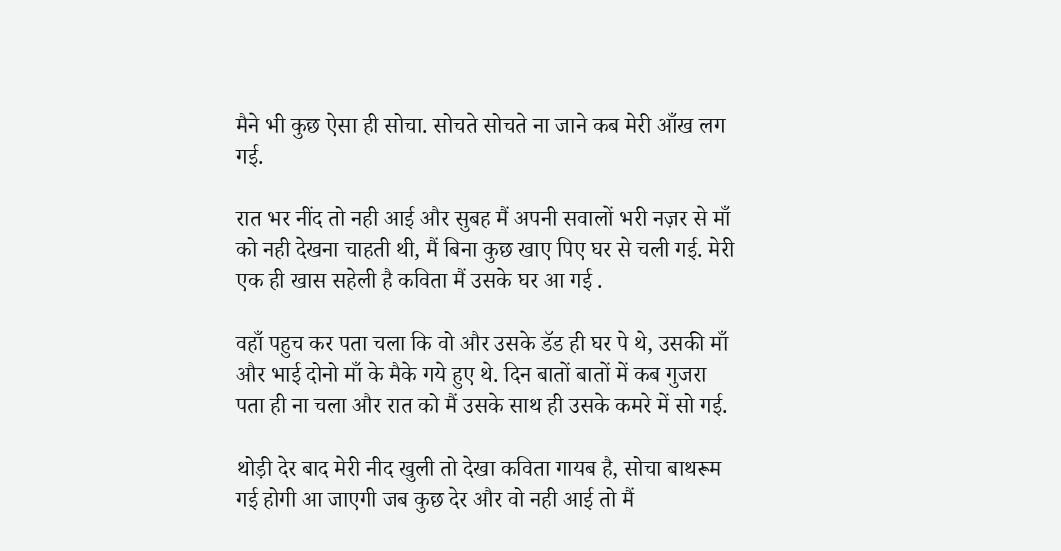मैने भी कुछ ऐसा ही सोचा. सोचते सोचते ना जाने कब मेरी आँख लग गई.

रात भर नींद तो नही आई और सुबह मैं अपनी सवालों भरी नज़र से माँ को नही देखना चाहती थी, मैं बिना कुछ खाए पिए घर से चली गई. मेरी एक ही खास सहेली है कविता मैं उसके घर आ गई .

वहाँ पहुच कर पता चला कि वो और उसके डॅड ही घर पे थे, उसकी माँ और भाई दोनो माँ के मैके गये हुए थे. दिन बातों बातों में कब गुजरा पता ही ना चला और रात को मैं उसके साथ ही उसके कमरे में सो गई.

थोड़ी देर बाद मेरी नीद खुली तो देखा कविता गायब है, सोचा बाथरूम गई होगी आ जाएगी जब कुछ देर और वो नही आई तो मैं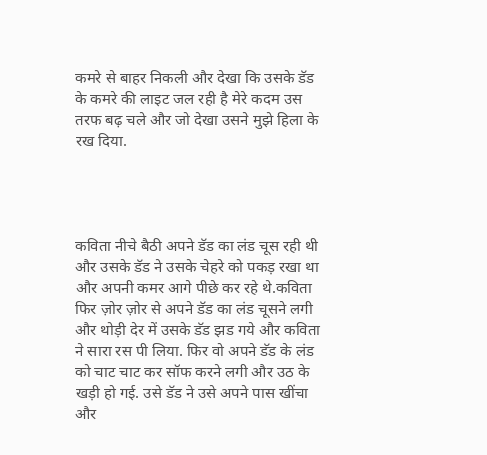कमरे से बाहर निकली और देखा कि उसके डॅड के कमरे की लाइट जल रही है मेरे कदम उस तरफ बढ़ चले और जो देखा उसने मुझे हिला के रख दिया.




कविता नीचे बैठी अपने डॅड का लंड चूस रही थी और उसके डॅड ने उसके चेहरे को पकड़ रखा था और अपनी कमर आगे पीछे कर रहे थे.कविता फिर ज़ोर ज़ोर से अपने डॅड का लंड चूसने लगी और थोड़ी देर में उसके डॅड झड गये और कविता ने सारा रस पी लिया. फिर वो अपने डॅड के लंड को चाट चाट कर सॉफ करने लगी और उठ के खड़ी हो गई. उसे डॅड ने उसे अपने पास खींचा और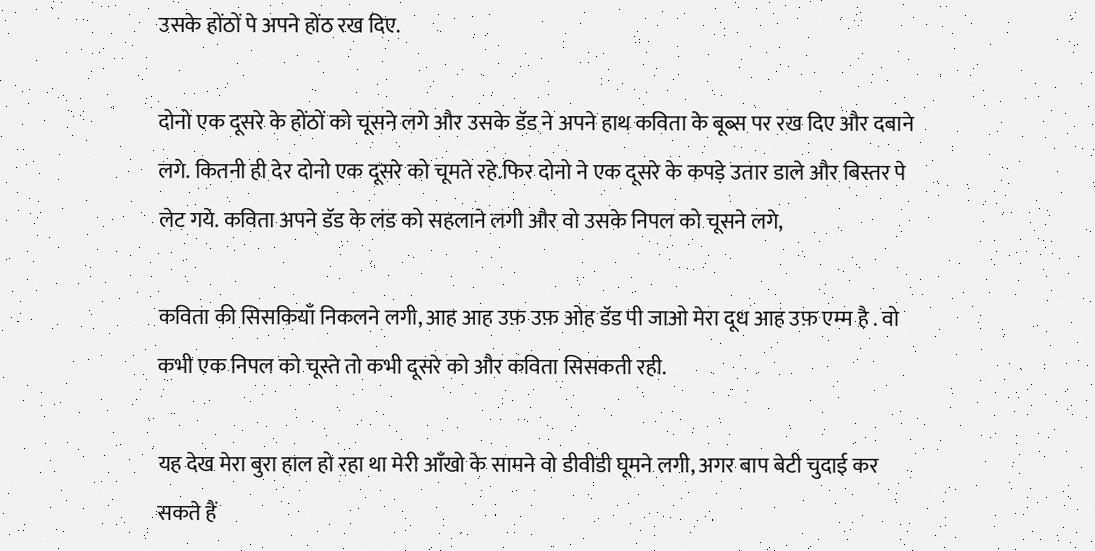उसके होंठों पे अपने होंठ रख दिए.

दोनो एक दूसरे के होंठों को चूसने लगे और उसके डॅड ने अपने हाथ कविता के बूब्स पर रख दिए और दबाने लगे. कितनी ही देर दोनो एक दूसरे को चूमते रहे.फिर दोनो ने एक दूसरे के कपड़े उतार डाले और बिस्तर पे लेट गये. कविता अपने डॅड के लंड को सहलाने लगी और वो उसके निपल को चूसने लगे,

कविता की सिसकियाँ निकलने लगी, आह आह उफ़ उफ़ ओह डॅड पी जाओ मेरा दूध आह उफ़ एम्म है . वो कभी एक निपल को चूस्ते तो कभी दूसरे को और कविता सिसकती रही.

यह देख मेरा बुरा हाल हो रहा था मेरी आँखो के सामने वो डीवीडी घूमने लगी, अगर बाप बेटी चुदाई कर सकते हैं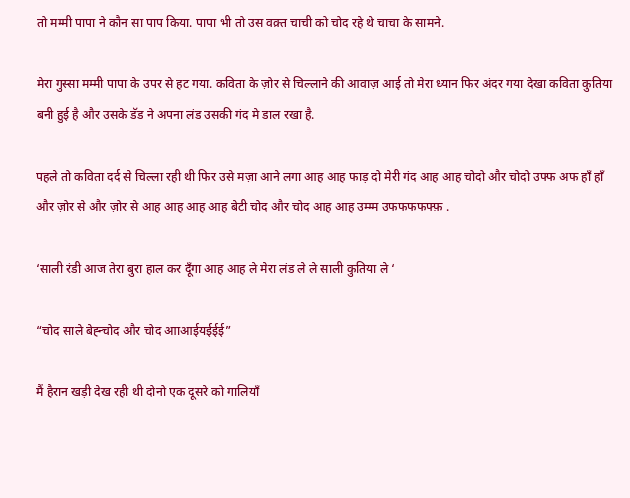तो मम्मी पापा ने कौन सा पाप किया. पापा भी तो उस वक़्त चाची को चोद रहे थे चाचा के सामने.

मेरा गुस्सा मम्मी पापा के उपर से हट गया. कविता के ज़ोर से चिल्लाने की आवाज़ आई तो मेरा ध्यान फिर अंदर गया देखा कविता कुतिया बनी हुई है और उसके डॅड ने अपना लंड उसकी गंद मे डाल रखा है.

पहले तो कविता दर्द से चिल्ला रही थी फिर उसे मज़ा आने लगा आह आह फाड़ दो मेरी गंद आह आह चोदो और चोदो उफ्फ अफ हाँ हाँ और ज़ोर से और ज़ोर से आह आह आह आह बेटी चोद और चोद आह आह उम्म्म उफफफफफ्फ़ .

‘साली रंडी आज तेरा बुरा हाल कर दूँगा आह आह ले मेरा लंड ले ले साली कुतिया ले ‘

“चोद साले बेह्न्चोद और चोद आाआईयईईई”

मैं हैरान खड़ी देख रही थी दोनो एक दूसरे को गालियाँ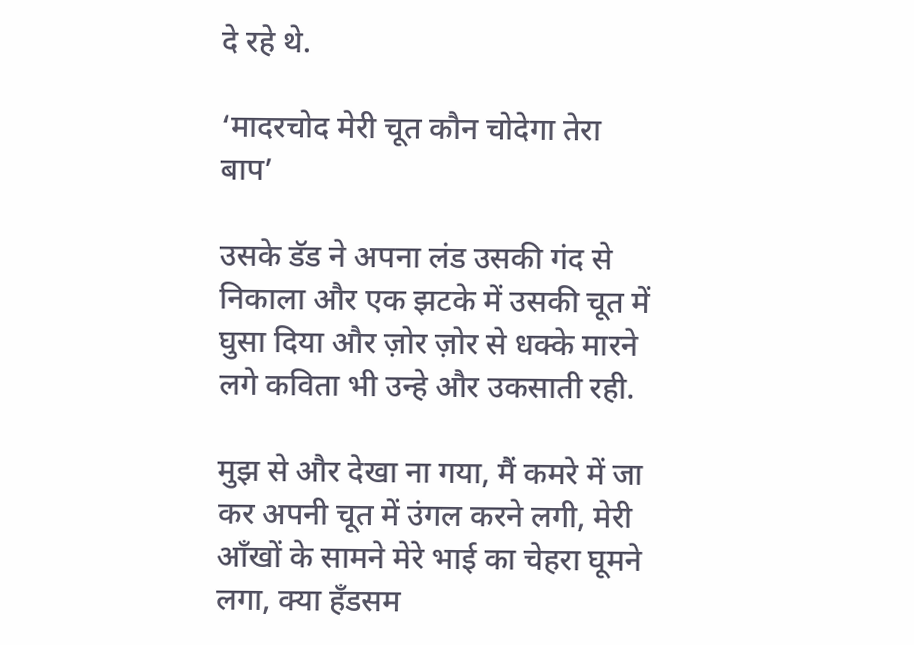दे रहे थे.

‘मादरचोद मेरी चूत कौन चोदेगा तेरा बाप’

उसके डॅड ने अपना लंड उसकी गंद से निकाला और एक झटके में उसकी चूत में घुसा दिया और ज़ोर ज़ोर से धक्के मारने लगे कविता भी उन्हे और उकसाती रही.

मुझ से और देखा ना गया, मैं कमरे में जा कर अपनी चूत में उंगल करने लगी, मेरी आँखों के सामने मेरे भाई का चेहरा घूमने लगा, क्या हॅंडसम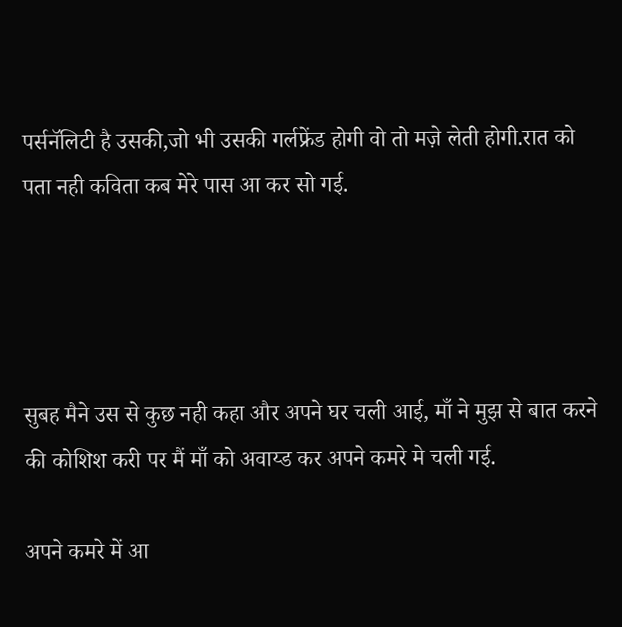पर्सनॅलिटी है उसकी,जो भी उसकी गर्लफ्रेंड होगी वो तो मज़े लेती होगी.रात को पता नही कविता कब मेरे पास आ कर सो गई.




सुबह मैने उस से कुछ नही कहा और अपने घर चली आई, माँ ने मुझ से बात करने की कोशिश करी पर मैं माँ को अवाय्ड कर अपने कमरे मे चली गई.

अपने कमरे में आ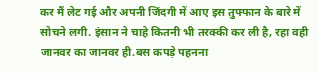कर मैं लेट गई और अपनी जिंदगी में आए इस तुफ्फान के बारे में सोचने लगी. इंसान ने चाहे कितनी भी तरक्की कर ली है, रहा वही जानवर का जानवर ही.बस कपड़े पहनना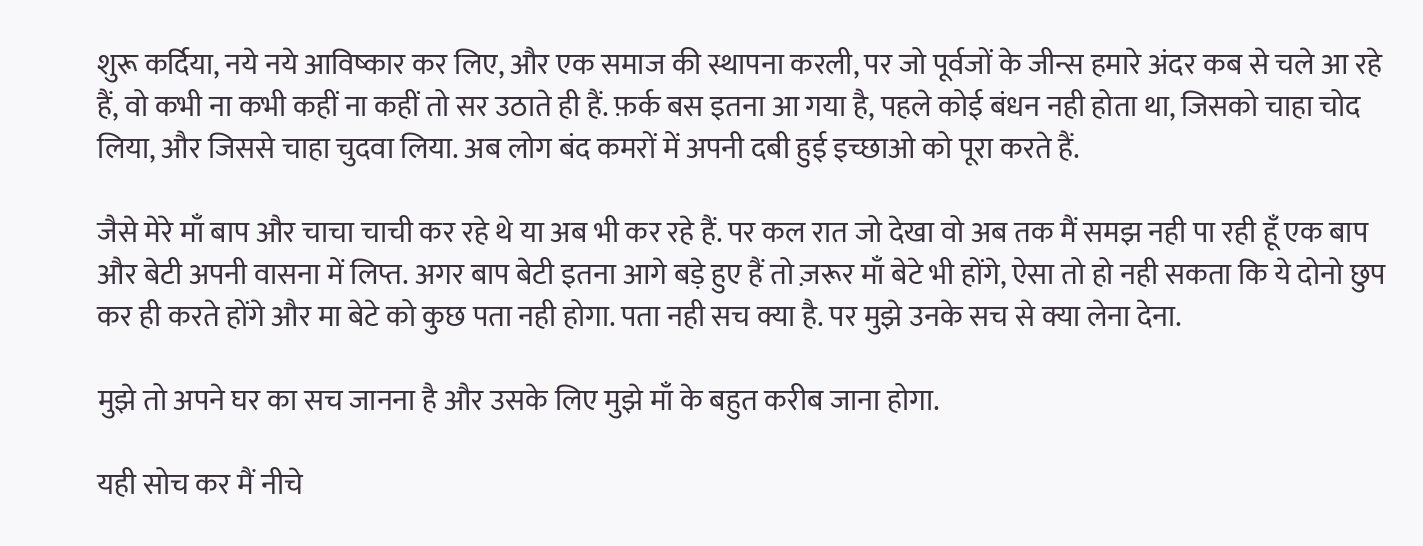शुरू कर्दिया, नये नये आविष्कार कर लिए, और एक समाज की स्थापना करली, पर जो पूर्वजों के जीन्स हमारे अंदर कब से चले आ रहे हैं, वो कभी ना कभी कहीं ना कहीं तो सर उठाते ही हैं. फ़र्क बस इतना आ गया है, पहले कोई बंधन नही होता था, जिसको चाहा चोद लिया, और जिससे चाहा चुदवा लिया. अब लोग बंद कमरों में अपनी दबी हुई इच्छाओ को पूरा करते हैं.

जैसे मेरे माँ बाप और चाचा चाची कर रहे थे या अब भी कर रहे हैं. पर कल रात जो देखा वो अब तक मैं समझ नही पा रही हूँ एक बाप और बेटी अपनी वासना में लिप्त. अगर बाप बेटी इतना आगे बड़े हुए हैं तो ज़रूर माँ बेटे भी होंगे, ऐसा तो हो नही सकता कि ये दोनो छुप कर ही करते होंगे और मा बेटे को कुछ पता नही होगा. पता नही सच क्या है. पर मुझे उनके सच से क्या लेना देना.

मुझे तो अपने घर का सच जानना है और उसके लिए मुझे माँ के बहुत करीब जाना होगा.

यही सोच कर मैं नीचे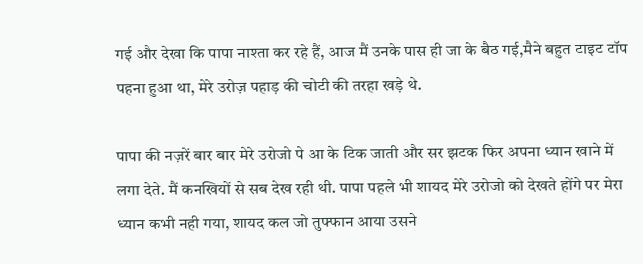गई और देखा कि पापा नाश्ता कर रहे हैं, आज मैं उनके पास ही जा के बैठ गई,मैने बहुत टाइट टॉप पहना हुआ था, मेरे उरोज़ पहाड़ की चोटी की तरहा खड़े थे.

पापा की नज़रें बार बार मेरे उरोजो पे आ के टिक जाती और सर झटक फिर अपना ध्यान खाने में लगा देते. मैं कनखियों से सब देख रही थी. पापा पहले भी शायद मेरे उरोजो को देखते होंगे पर मेरा ध्यान कभी नही गया, शायद कल जो तुफ्फान आया उसने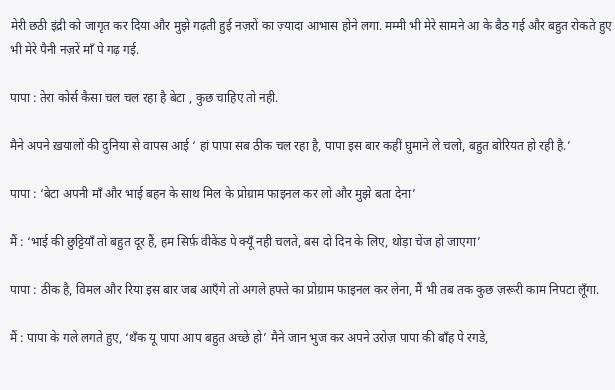मेरी छठी इंद्री को जागृत कर दिया और मुझे गढ़ती हुई नज़रों का ज़्यादा आभास होने लगा. मम्मी भी मेरे सामने आ के बैठ गई और बहुत रोकते हुए भी मेरे पैनी नज़रें माँ पे गढ़ गई.

पापा : तेरा कोर्स कैसा चल चल रहा है बेटा , कुछ चाहिए तो नही.

मैने अपने ख़यालों की दुनिया से वापस आई ‘ हां पापा सब ठीक चल रहा है, पापा इस बार कहीं घुमाने ले चलो, बहुत बोरियत हो रही है.’

पापा : ‘बेटा अपनी माँ और भाई बहन के साथ मिल के प्रोग्राम फाइनल कर लो और मुझे बता देना’

मैं : ‘भाई की छुट्टियाँ तो बहुत दूर हैं, हम सिर्फ़ वीकेंड पे क्यूँ नही चलते, बस दो दिन के लिए, थोड़ा चेंज हो जाएगा’

पापा : ठीक है, विमल और रिया इस बार जब आएँगे तो अगले हफ्ते का प्रोग्राम फाइनल कर लेना, मैं भी तब तक कुछ ज़रूरी काम निपटा लूँगा.

मैं : पापा के गले लगते हुए, ‘थॅंक यू पापा आप बहुत अच्छे हो’ मैने जान भुज कर अपने उरोज़ पापा की बाँह पे रगडे,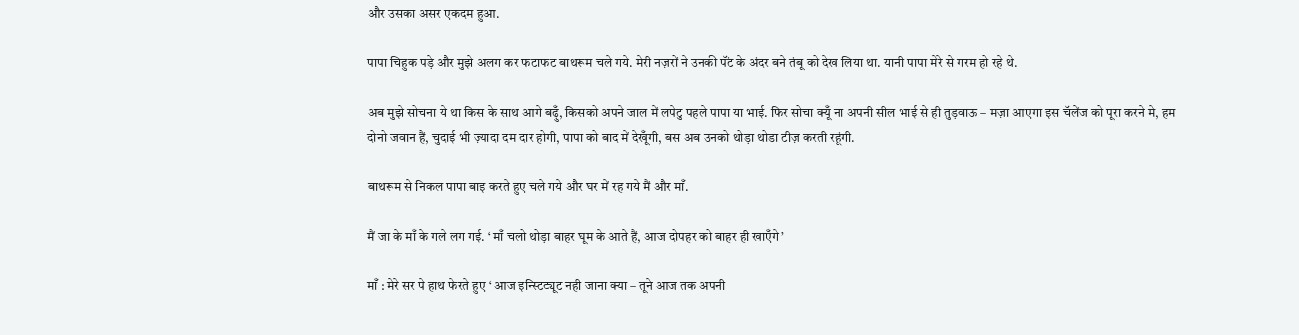और उसका असर एकदम हुआ.

पापा चिहुक पड़े और मुझे अलग कर फटाफट बाथरूम चले गये. मेरी नज़रों ने उनकी पॅंट के अंदर बने तंबू को देख लिया था. यानी पापा मेरे से गरम हो रहे थे.

अब मुझे सोचना ये था किस के साथ आगे बढ़ुँ, किसको अपने जाल में लपेटु पहले पापा या भाई. फिर सोचा क्यूँ ना अपनी सील भाई से ही तुड़वाऊ – मज़ा आएगा इस चॅलेंज को पूरा करने मे, हम दोनो जवान हैं, चुदाई भी ज़्यादा दम दार होगी, पापा को बाद में देखूँगी, बस अब उनको थोड़ा थोडा टीज़ करती रहूंगी.

बाथरूम से निकल पापा बाइ करते हुए चले गये और घर में रह गये मैं और माँ.

मैं जा के माँ के गले लग गई. ‘ माँ चलो थोड़ा बाहर घूम के आते हैं, आज दोपहर को बाहर ही खाएँगे’

माँ : मेरे सर पे हाथ फेरते हुए ‘ आज इन्स्टिट्यूट नही जाना क्या – तूने आज तक अपनी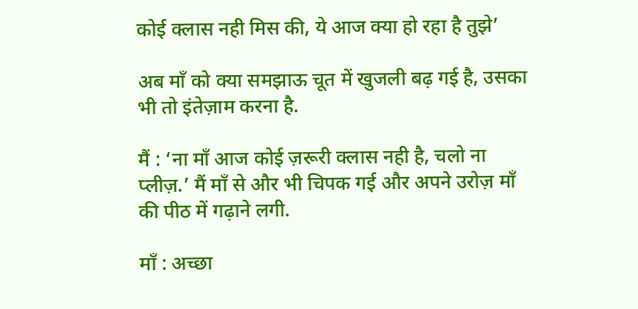कोई क्लास नही मिस की, ये आज क्या हो रहा है तुझे’

अब माँ को क्या समझाऊ चूत में खुजली बढ़ गई है, उसका भी तो इंतेज़ाम करना है.

मैं : ‘ना माँ आज कोई ज़रूरी क्लास नही है, चलो ना प्लीज़.’ मैं माँ से और भी चिपक गई और अपने उरोज़ माँ की पीठ में गढ़ाने लगी.

माँ : अच्छा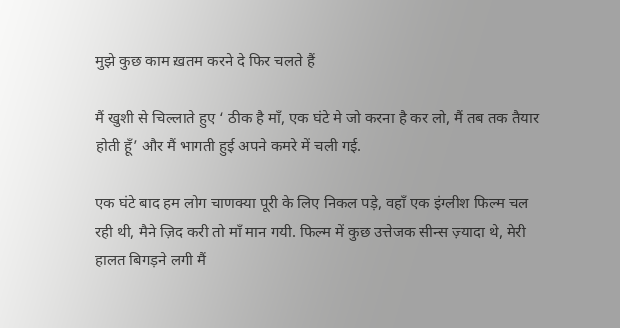मुझे कुछ काम ख़तम करने दे फिर चलते हैं

मैं खुशी से चिल्लाते हुए ‘ ठीक है माँ, एक घंटे मे जो करना है कर लो, मैं तब तक तैयार होती हूँ’ और मैं भागती हुई अपने कमरे में चली गई.

एक घंटे बाद हम लोग चाणक्या पूरी के लिए निकल पड़े, वहाँ एक इंग्लीश फिल्म चल रही थी, मैने ज़िद करी तो माँ मान गयी. फिल्म में कुछ उत्तेजक सीन्स ज़्यादा थे, मेरी हालत बिगड़ने लगी मैं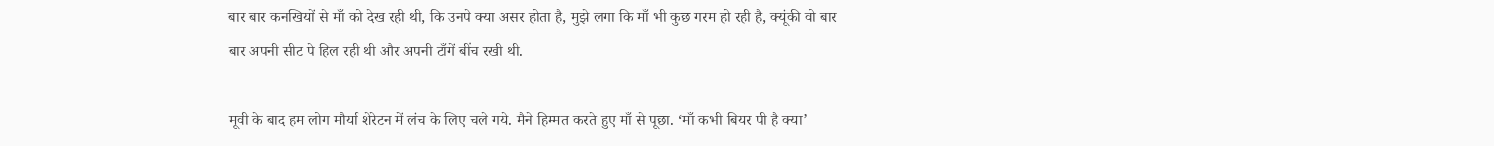बार बार कनखियों से माँ को देख रही थी, कि उनपे क्या असर होता है, मुझे लगा कि माँ भी कुछ गरम हो रही है, क्यूंकी वो बार बार अपनी सीट पे हिल रही थी और अपनी टाँगें बींच रखी थी.

मूवी के बाद हम लोग मौर्या शेरेटन में लंच के लिए चले गये. मैने हिम्मत करते हुए माँ से पूछा. ‘माँ कभी बियर पी है क्या’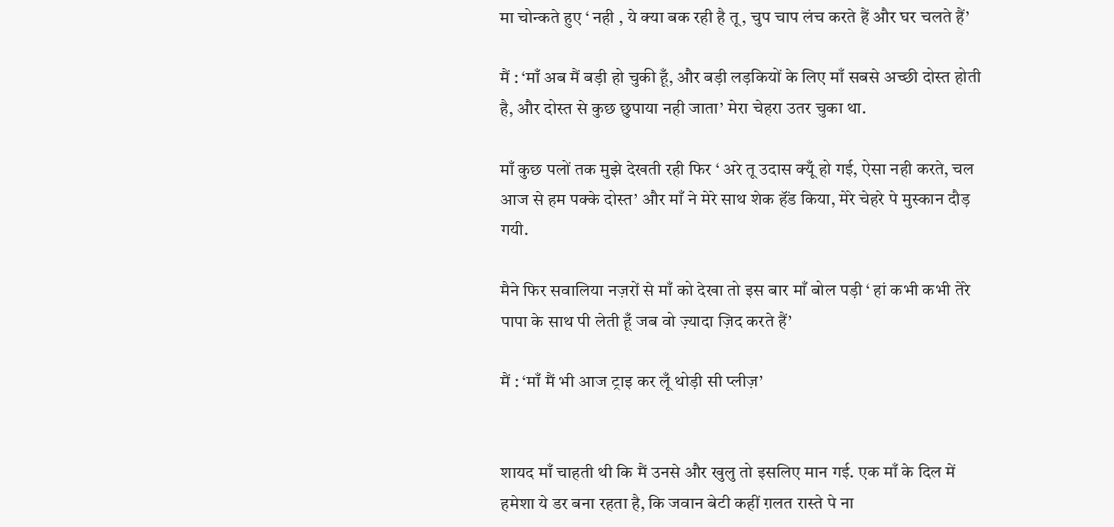मा चोन्कते हुए ‘ नही , ये क्या बक रही है तू, चुप चाप लंच करते हैं और घर चलते हैं’

मैं : ‘माँ अब मैं बड़ी हो चुकी हूँ, और बड़ी लड़कियों के लिए माँ सबसे अच्छी दोस्त होती है, और दोस्त से कुछ छुपाया नही जाता’ मेरा चेहरा उतर चुका था.

माँ कुछ पलों तक मुझे देखती रही फिर ‘ अरे तू उदास क्यूँ हो गई, ऐसा नही करते, चल आज से हम पक्के दोस्त’ और माँ ने मेरे साथ शेक हॅंड किया, मेरे चेहरे पे मुस्कान दौड़ गयी.

मैने फिर सवालिया नज़रों से माँ को देखा तो इस बार माँ बोल पड़ी ‘ हां कभी कभी तेरे पापा के साथ पी लेती हूँ जब वो ज़्यादा ज़िद करते हैं’

मैं : ‘माँ मैं भी आज ट्राइ कर लूँ थोड़ी सी प्लीज़’


शायद माँ चाहती थी कि मैं उनसे और खुलु तो इसलिए मान गई. एक माँ के दिल में हमेशा ये डर बना रहता है, कि जवान बेटी कहीं ग़लत रास्ते पे ना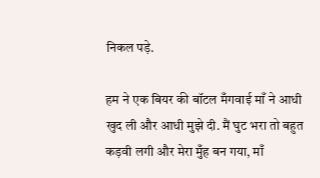निकल पड़े.

हम ने एक बियर की बॉटल मँगवाई माँ ने आधी खुद ली और आधी मुझे दी. मैं घुट भरा तो बहुत कड़वी लगी और मेरा मुँह बन गया, माँ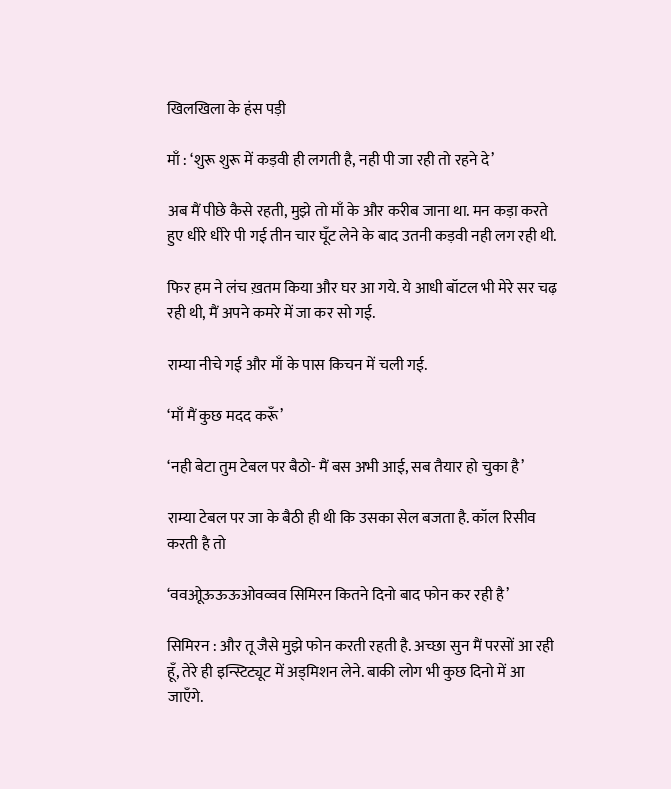खिलखिला के हंस पड़ी

माँ : ‘शुरू शुरू में कड़वी ही लगती है, नही पी जा रही तो रहने दे’

अब मैं पीछे कैसे रहती, मुझे तो माँ के और करीब जाना था. मन कड़ा करते हुए धीरे धीरे पी गई तीन चार घूँट लेने के बाद उतनी कड़वी नही लग रही थी.

फिर हम ने लंच ख़तम किया और घर आ गये. ये आधी बॉटल भी मेरे सर चढ़ रही थी, मैं अपने कमरे में जा कर सो गई.

राम्या नीचे गई और माँ के पास किचन में चली गई.

‘माँ मैं कुछ मदद करूँ’

‘नही बेटा तुम टेबल पर बैठो- मैं बस अभी आई, सब तैयार हो चुका है’

राम्या टेबल पर जा के बैठी ही थी कि उसका सेल बजता है. कॉल रिसीव करती है तो

‘ववओूऊऊऊओवव्वव सिमिरन कितने दिनो बाद फोन कर रही है’

सिमिरन : और तू जैसे मुझे फोन करती रहती है. अच्छा सुन मैं परसों आ रही हूँ, तेरे ही इन्स्टिट्यूट में अड्मिशन लेने. बाकी लोग भी कुछ दिनो में आ जाएँगे.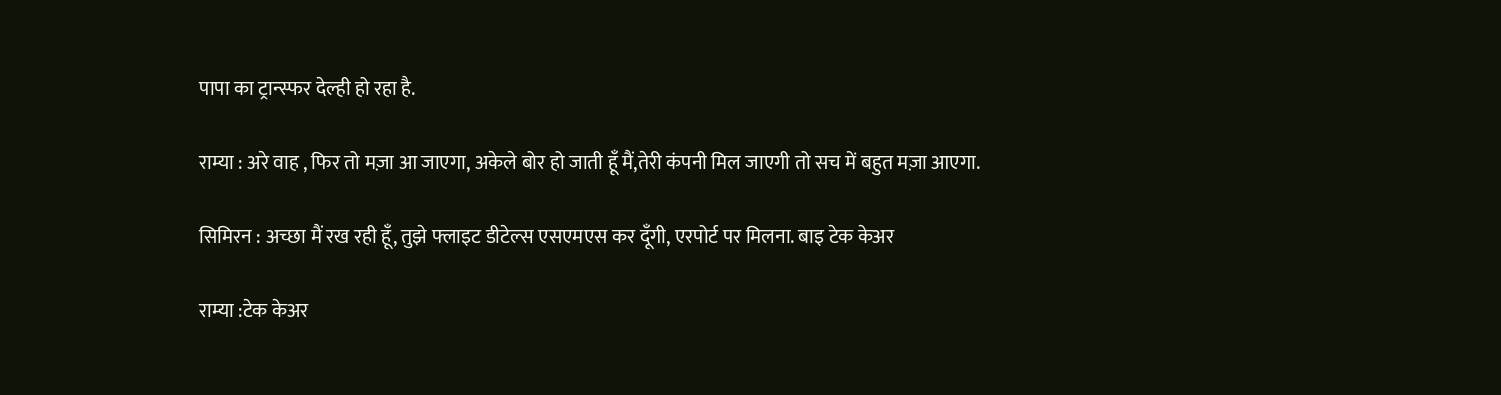पापा का ट्रान्स्फर देल्ही हो रहा है.

राम्या : अरे वाह , फिर तो मज़ा आ जाएगा, अकेले बोर हो जाती हूँ मैं,तेरी कंपनी मिल जाएगी तो सच में बहुत मज़ा आएगा.

सिमिरन : अच्छा मैं रख रही हूँ, तुझे फ्लाइट डीटेल्स एसएमएस कर दूँगी, एरपोर्ट पर मिलना. बाइ टेक केअर

राम्या :टेक केअर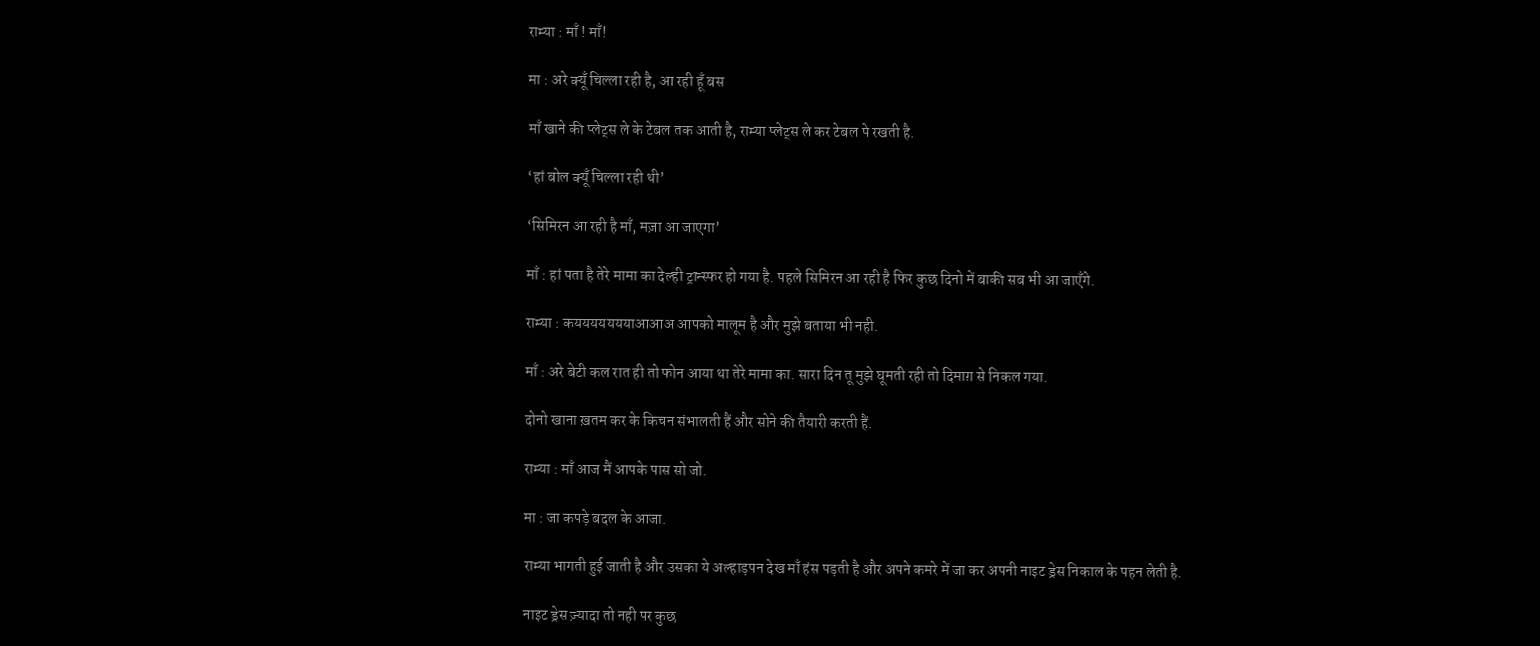राम्या : माँ ! माँ!

मा : अरे क्यूँ चिल्ला रही है, आ रही हूँ बस

माँ खाने की प्लेट्स ले के टेबल तक आती है, राम्या प्लेट्स ले कर टेबल पे रखती है.

‘हां बोल क्यूँ चिल्ला रही थी’

‘सिमिरन आ रही है माँ, मज़ा आ जाएगा’

माँ : हां पता है तेरे मामा का देल्ही ट्रान्स्फर हो गया है. पहले सिमिरन आ रही है फिर कुछ दिनो में बाकी सब भी आ जाएँगे.

राम्या : कयययययययाआआअ आपको मालूम है और मुझे बताया भी नही.

माँ : अरे बेटी कल रात ही तो फोन आया था तेरे मामा का. सारा दिन तू मुझे घूमती रही तो दिमाग़ से निकल गया.

दोनो खाना ख़तम कर के किचन संभालती हैं और सोने की तैयारी करती हैं.

राम्या : माँ आज मैं आपके पास सो जो.

मा : जा कपड़े बदल के आजा.

राम्या भागती हुई जाती है और उसका ये अल्हाड़पन देख माँ हंस पड़ती है और अपने कमरे में जा कर अपनी नाइट ड्रेस निकाल के पहन लेती है.

नाइट ड्रेस ज़्यादा तो नही पर कुछ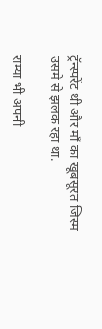ट्रॅन्स्परेंट थी और माँ का खूबसूरत जिस्म उसमे से झलक रहा था.

राम्या भी अपनी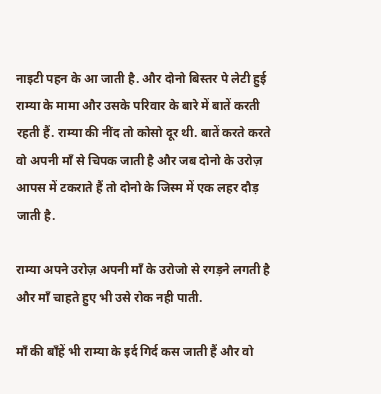नाइटी पहन के आ जाती है. और दोनो बिस्तर पे लेटी हुई राम्या के मामा और उसके परिवार के बारे में बातें करती रहती हैं. राम्या की नींद तो कोसो दूर थी. बातें करते करते वो अपनी माँ से चिपक जाती है और जब दोनो के उरोज़ आपस में टकराते हैं तो दोनो के जिस्म में एक लहर दौड़ जाती है.

राम्या अपने उरोज़ अपनी माँ के उरोजो से रगड़ने लगती है और माँ चाहते हुए भी उसे रोक नही पाती.

माँ की बाँहें भी राम्या के इर्द गिर्द कस जाती हैं और वो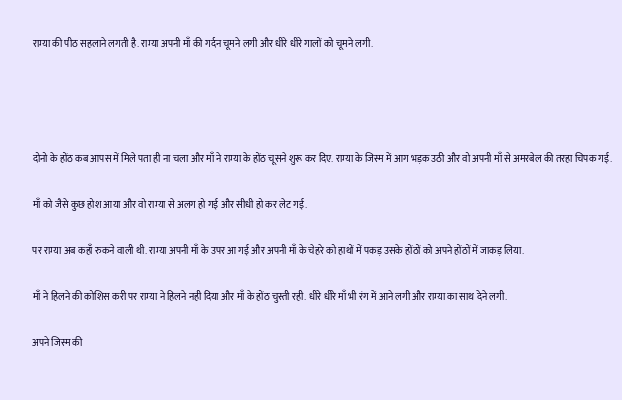राम्या की पीठ सहलाने लगती है. राम्या अपनी माँ की गर्दन चूमने लगी और धीरे धीरे गालों को चूमने लगी.




दोनो के होंठ कब आपस में मिले पता ही ना चला और माँ ने राम्या के होंठ चूसने शुरू कर दिए. राम्या के जिस्म में आग भड़क उठी और वो अपनी माँ से अमरबेल की तरहा चिपक गई.

माँ को जैसे कुछ होश आया और वो राम्या से अलग हो गई और सीधी हो कर लेट गई.

पर राम्या अब कहाँ रुकने वाली थी. राम्या अपनी माँ के उपर आ गई और अपनी माँ के चेहरे को हाथों में पकड़ उसके होंठों को अपने होंठों में जाकड़ लिया.

माँ ने हिलने की कोशिस करी पर राम्या ने हिलने नही दिया और माँ के होंठ चुस्ती रही. धीरे धीरे माँ भी रंग में आने लगी और राम्या का साथ देने लगी.

अपने जिस्म की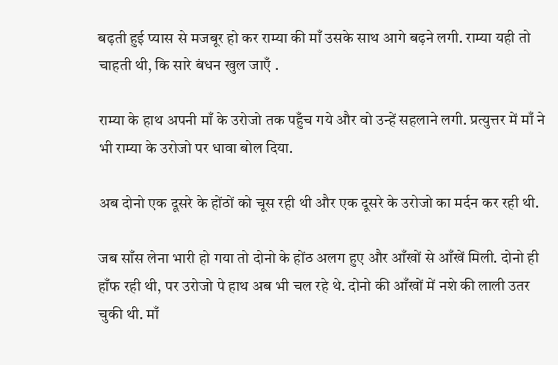बढ़ती हुई प्यास से मजबूर हो कर राम्या की माँ उसके साथ आगे बढ़ने लगी. राम्या यही तो चाहती थी, कि सारे बंधन खुल जाएँ .

राम्या के हाथ अपनी माँ के उरोजो तक पहुँच गये और वो उन्हें सहलाने लगी. प्रत्युत्तर में माँ ने भी राम्या के उरोजो पर धावा बोल दिया.

अब दोनो एक दूसरे के होंठों को चूस रही थी और एक दूसरे के उरोजो का मर्दन कर रही थी.

जब साँस लेना भारी हो गया तो दोनो के होंठ अलग हुए और आँखों से आँखें मिली. दोनो ही हाँफ रही थी, पर उरोजो पे हाथ अब भी चल रहे थे. दोनो की आँखों में नशे की लाली उतर चुकी थी. माँ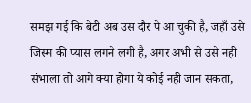समझ गई कि बेटी अब उस दौर पे आ चुकी है, जहाँ उसे जिस्म की प्यास लगने लगी है, अगर अभी से उसे नही संभाला तो आगे क्या होगा ये कोई नही जान सकता,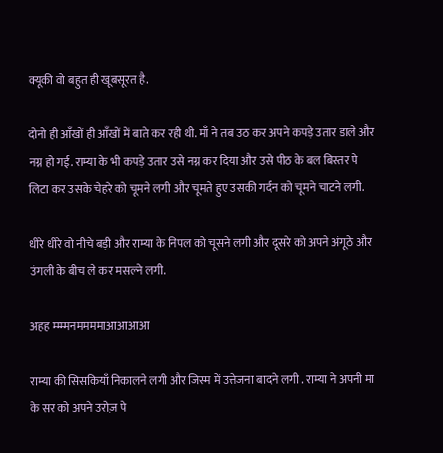क्यूकी वो बहुत ही खूबसूरत है.

दोनो ही आँखों ही आँखों में बाते कर रही थी. माँ ने तब उठ कर अपने कपड़े उतार डाले और नग्न हो गई. राम्या के भी कपड़े उतार उसे नग्न कर दिया और उसे पीठ के बल बिस्तर पे लिटा कर उसके चेहरे को चूमने लगी और चूमते हुए उसकी गर्दन को चूमने चाटने लगी.

धीरे धीरे वो नीचे बड़ी और राम्या के निपल को चूसने लगी और दूसरे को अपने अंगूठे और उंगली के बीच ले कर मसल्ने लगी.

अहह म्म्म्मनममममाआआआआ

राम्या की सिसकियाँ निकालने लगी और जिस्म में उत्तेजना बादने लगी . राम्या ने अपनी मा के सर को अपने उरोज़ पे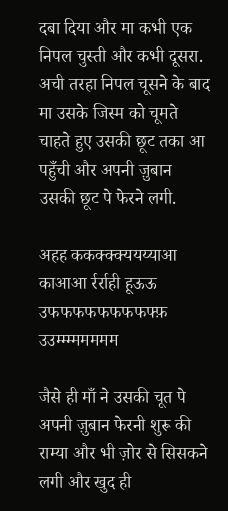दबा दिया और मा कभी एक निपल चुस्ती और कभी दूसरा. अची तरहा निपल चूसने के बाद मा उसके जिस्म को चूमते चाहते हुए उसकी छूट तका आ पहुँची और अपनी ज़ुबान उसकी छूट पे फेरने लगी.

अहह ककक्क्क्ययय्याआ काआआ र्रर्राही हूऊऊ उफफफफफफफफफ्फ़ उउम्म्म्ममममम

जैसे ही माँ ने उसकी चूत पे अपनी ज़ुबान फेरनी शुरू की राम्या और भी ज़ोर से सिसकने लगी और खुद ही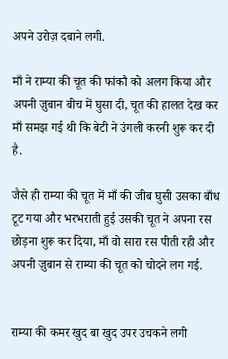अपने उरोज़ दबाने लगी.

माँ ने राम्या की चूत की फांकौ को अलग किया और अपनी ज़ुबान बीच में घुसा दी, चूत की हालत देख कर माँ समझ गई थी कि बेटी ने उंगली करनी शुरू कर दी है.

जैसे ही राम्या की चूत में माँ की जीब घुसी उसका बाँध टूट गया और भरभराती हुई उसकी चूत ने अपना रस छोड़ना शुरू कर दिया, माँ वो सारा रस पीती रही और अपनी ज़ुबान से राम्या की चूत को चोदने लग गई.


राम्या की कमर खुद बा खुद उपर उचकने लगी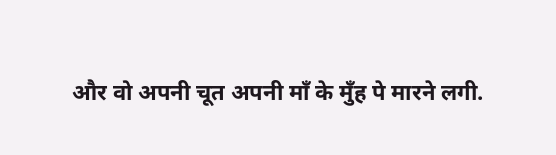और वो अपनी चूत अपनी माँ के मुँह पे मारने लगी.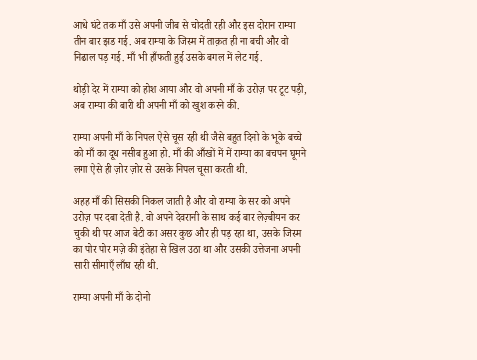आधे घंटे तक माँ उसे अपनी जीब से चोदती रही और इस दोरान राम्या तीन बार झड गई. अब राम्या के जिस्म में ताक़त ही ना बची और वो निढाल पड़ गई. माँ भी हाँफती हुई उसके बगल में लेट गई.

थोड़ी देर में राम्या को होश आया और वो अपनी माँ के उरोज़ पर टूट पड़ी, अब राम्या की बारी थी अपनी माँ को खुश करने की.

राम्या अपनी माँ के निपल ऐसे चूस रही थी जैसे बहुत दिनो के भूके बच्चे को माँ का दूध नसीब हुआ हो. माँ की आँखों में में राम्या का बचपन घूमने लगा ऐसे ही ज़ोर ज़ोर से उसके निपल चूसा करती थी.

अहह माँ की सिसकी निकल जाती है और वो राम्या के सर को अपने उरोज़ पर दबा देती है. वो अपने देवरानी के साथ कई बार लेज़्बीयन कर चुकी थी पर आज बेटी का असर कुछ और ही पड़ रहा था, उसके जिस्म का पोर पोर मज़े की इंतेहा से खिल उठा था और उसकी उत्तेजना अपनी सारी सीमाएँ लाँघ रही थी.

राम्या अपनी माँ के दोनो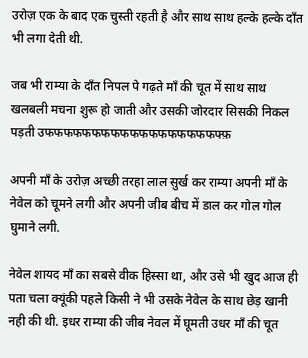उरोज़ एक के बाद एक चुस्ती रहती है और साथ साथ हल्के हल्के दाँत भी लगा देती थी.

जब भी राम्या के दाँत निपल पे गढ़ते माँ की चूत में साथ साथ खलबली मचना शुरू हो जाती और उसकी जोरदार सिसकी निकल पड़ती उफफफफफफफफफफफफफफफफफफफ्फ़

अपनी माँ के उरोज़ अच्छी तरहा लाल सुर्ख कर राम्या अपनी माँ के नेवेल को चूमने लगी और अपनी जीब बीच में डाल कर गोल गोल घुमाने लगी.

नेवेल शायद माँ का सबसे वीक हिस्सा था, और उसे भी खुद आज ही पता चला क्यूंकी पहले किसी ने भी उसके नेवेल के साथ छेड़ खानी नही की थी. इधर राम्या की जीब नेवल में घूमती उधर माँ की चूत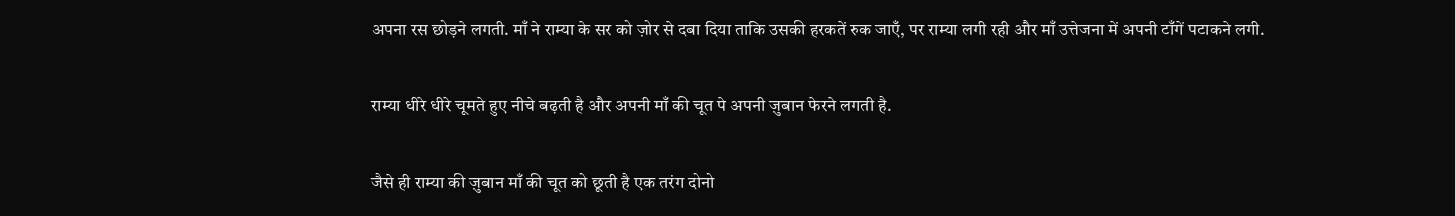अपना रस छोड़ने लगती. माँ ने राम्या के सर को ज़ोर से दबा दिया ताकि उसकी हरकतें रुक जाएँ, पर राम्या लगी रही और माँ उत्तेजना में अपनी टाँगें पटाकने लगी.

राम्या धीरे धीरे चूमते हुए नीचे बढ़ती है और अपनी माँ की चूत पे अपनी ज़ुबान फेरने लगती है.

जैसे ही राम्या की ज़ुबान माँ की चूत को छूती है एक तरंग दोनो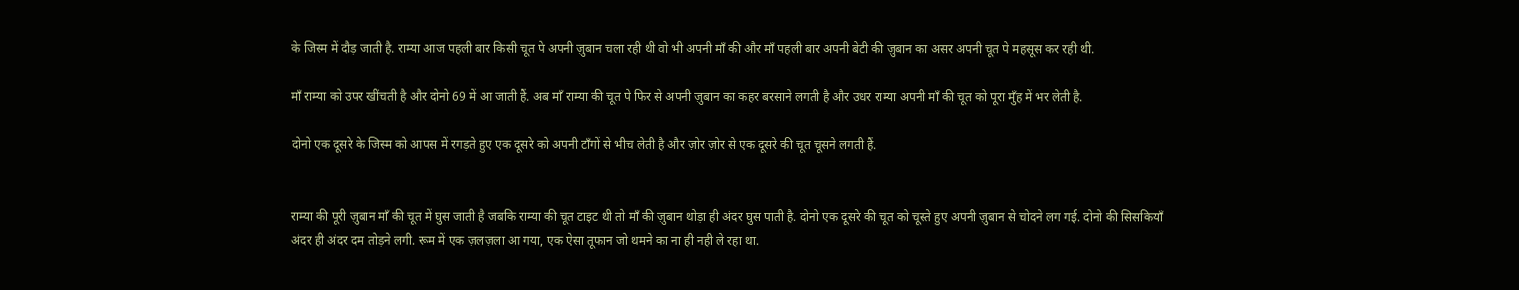के जिस्म में दौड़ जाती है. राम्या आज पहली बार किसी चूत पे अपनी ज़ुबान चला रही थी वो भी अपनी माँ की और माँ पहली बार अपनी बेटी की ज़ुबान का असर अपनी चूत पे महसूस कर रही थी.

माँ राम्या को उपर खींचती है और दोनो 69 में आ जाती हैं. अब माँ राम्या की चूत पे फिर से अपनी ज़ुबान का कहर बरसाने लगती है और उधर राम्या अपनी माँ की चूत को पूरा मुँह में भर लेती है.

दोनो एक दूसरे के जिस्म को आपस में रगड़ते हुए एक दूसरे को अपनी टाँगों से भीच लेती है और ज़ोर ज़ोर से एक दूसरे की चूत चूसने लगती हैं.


राम्या की पूरी ज़ुबान माँ की चूत में घुस जाती है जबकि राम्या की चूत टाइट थी तो माँ की ज़ुबान थोड़ा ही अंदर घुस पाती है. दोनो एक दूसरे की चूत को चूस्ते हुए अपनी ज़ुबान से चोदने लग गई. दोनो की सिसकियाँ अंदर ही अंदर दम तोड़ने लगी. रूम में एक ज़लज़ला आ गया, एक ऐसा तूफान जो थमने का ना ही नही ले रहा था.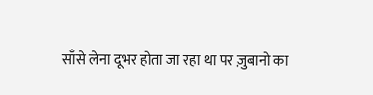साँसे लेना दूभर होता जा रहा था पर ज़ुबानो का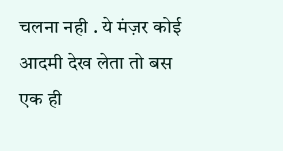चलना नही . ये मंज़र कोई आदमी देख लेता तो बस एक ही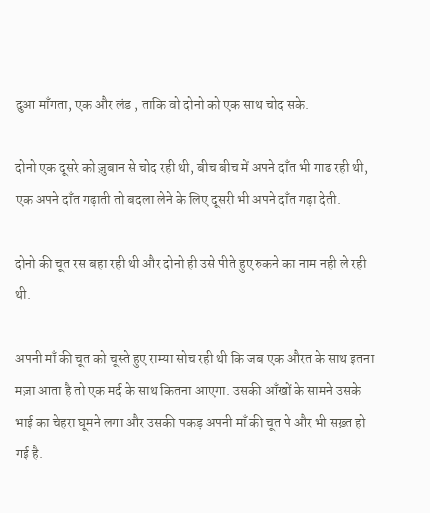दुआ माँगता, एक और लंड , ताकि वो दोनो को एक साथ चोद सके.

दोनो एक दूसरे को ज़ुबान से चोद रही थी, बीच बीच में अपने दाँत भी गाढ रही थी, एक अपने दाँत गढ़ाती तो बदला लेने के लिए दूसरी भी अपने दाँत गढ़ा देती.

दोनो की चूत रस बहा रही थी और दोनो ही उसे पीते हुए रुकने का नाम नही ले रही थी.

अपनी माँ की चूत को चूस्ते हुए राम्या सोच रही थी कि जब एक औरत के साथ इतना मज़ा आता है तो एक मर्द के साथ कितना आएगा. उसकी आँखों के सामने उसके भाई का चेहरा घूमने लगा और उसकी पकड़ अपनी माँ की चूत पे और भी सख़्त हो गई है.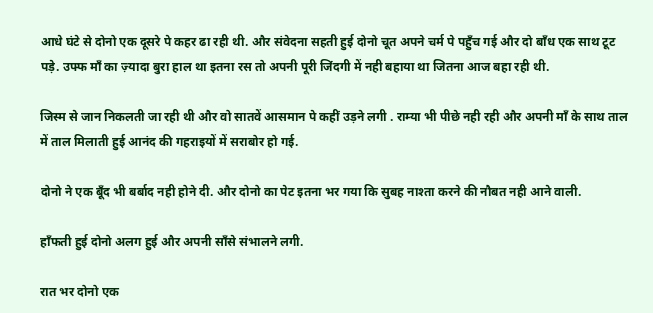आधे घंटे से दोनो एक दूसरे पे कहर ढा रही थी. और संवेदना सहती हुई दोनो चूत अपने चर्म पे पहुँच गई और दो बाँध एक साथ टूट पड़े. उफ्फ माँ का ज़्यादा बुरा हाल था इतना रस तो अपनी पूरी जिंदगी में नही बहाया था जितना आज बहा रही थी.

जिस्म से जान निकलती जा रही थी और वो सातवें आसमान पे कहीं उड़ने लगी . राम्या भी पीछे नही रही और अपनी माँ के साथ ताल में ताल मिलाती हुई आनंद की गहराइयों में सराबोर हो गई.

दोनो ने एक बूँद भी बर्बाद नही होने दी. और दोनो का पेट इतना भर गया कि सुबह नाश्ता करने की नौबत नही आने वाली.

हाँफती हुई दोनो अलग हुई और अपनी साँसे संभालने लगी.

रात भर दोनो एक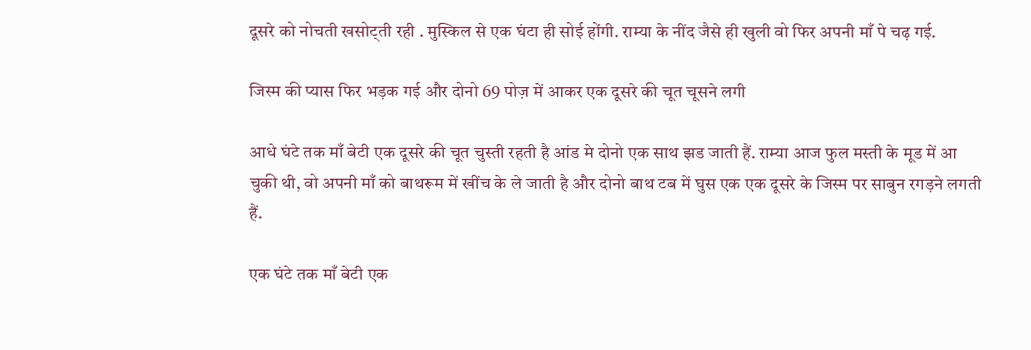दूसरे को नोचती खसोट्ती रही . मुस्किल से एक घंटा ही सोई होंगी. राम्या के नींद जैसे ही खुली वो फिर अपनी माँ पे चढ़ गई.

जिस्म की प्यास फिर भड़क गई और दोनो 69 पोज़ में आकर एक दूसरे की चूत चूसने लगी

आधे घंटे तक माँ बेटी एक दूसरे की चूत चुस्ती रहती है आंड मे दोनो एक साथ झड जाती हैं. राम्या आज फुल मस्ती के मूड में आ चुकी थी, वो अपनी माँ को बाथरूम में खींच के ले जाती है और दोनो बाथ टब में घुस एक एक दूसरे के जिस्म पर साबुन रगड़ने लगती हैं.

एक घंटे तक माँ बेटी एक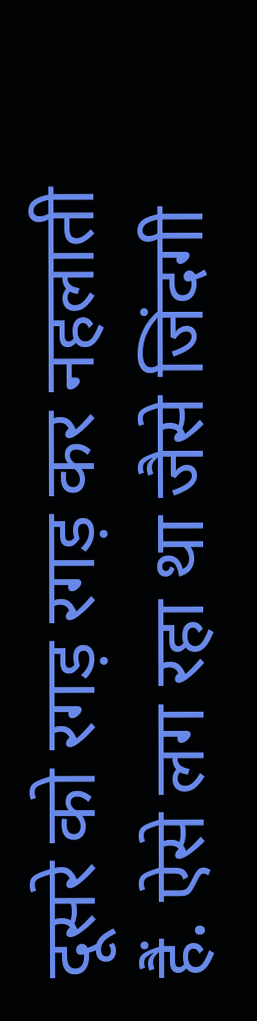दूसरे को रगड़ रगड़ कर नहलाती हैं. ऐसे लग रहा था जैसे जिंदगी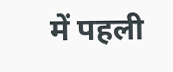में पहली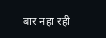बार नहा रही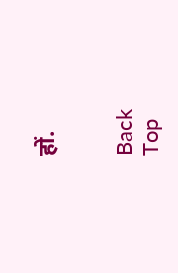हों.


Back
Top